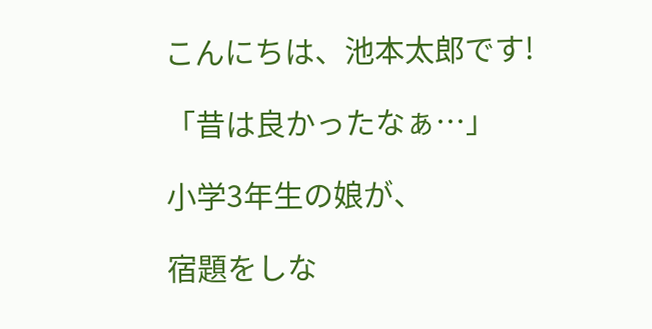こんにちは、池本太郎です!

「昔は良かったなぁ…」

小学3年生の娘が、

宿題をしな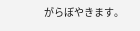がらぼやきます。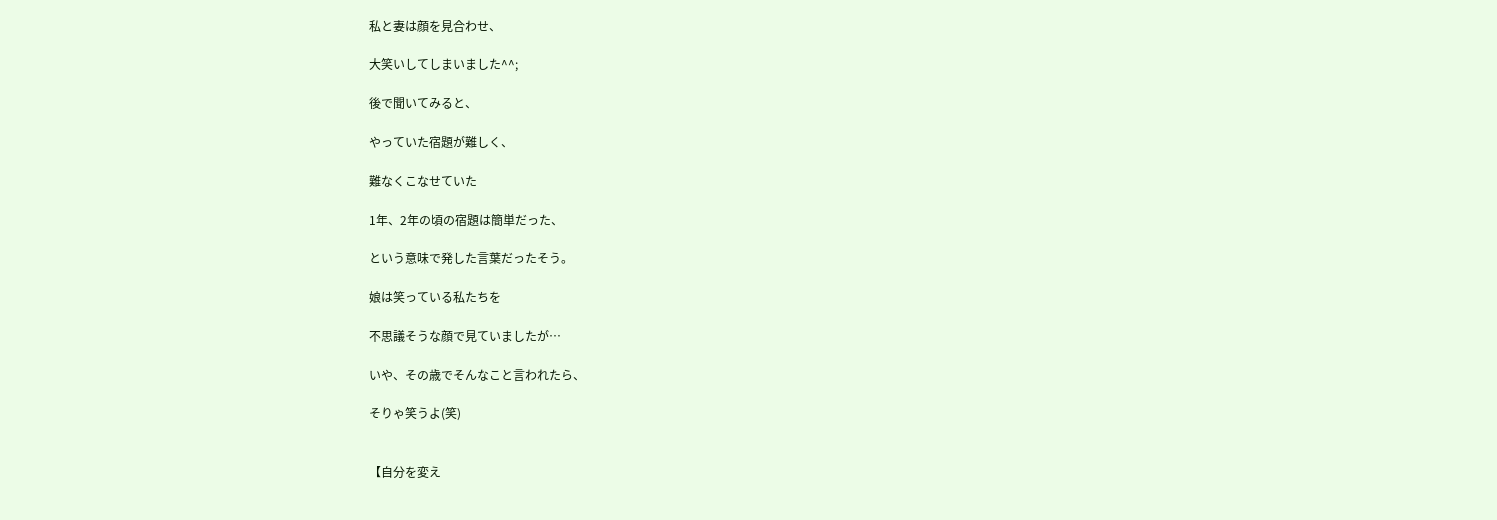私と妻は顔を見合わせ、

大笑いしてしまいました^^;

後で聞いてみると、

やっていた宿題が難しく、

難なくこなせていた

1年、2年の頃の宿題は簡単だった、

という意味で発した言葉だったそう。

娘は笑っている私たちを

不思議そうな顔で見ていましたが…

いや、その歳でそんなこと言われたら、

そりゃ笑うよ(笑)


【自分を変え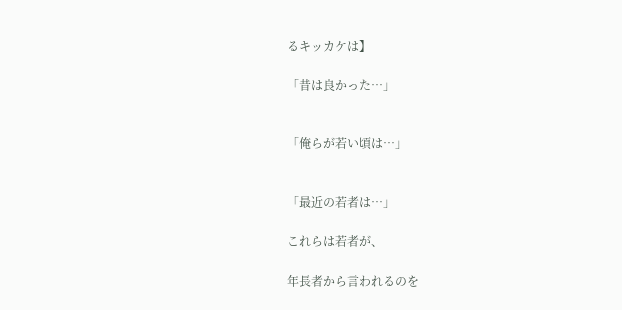るキッカケは】

「昔は良かった…」


「俺らが若い頃は…」


「最近の若者は…」

これらは若者が、

年長者から言われるのを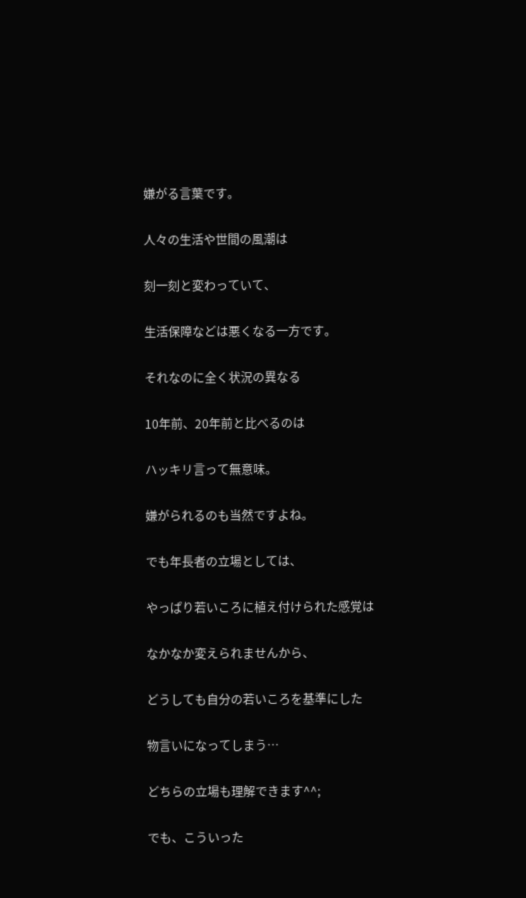嫌がる言葉です。

人々の生活や世間の風潮は

刻一刻と変わっていて、

生活保障などは悪くなる一方です。

それなのに全く状況の異なる

10年前、20年前と比べるのは

ハッキリ言って無意味。

嫌がられるのも当然ですよね。

でも年長者の立場としては、

やっぱり若いころに植え付けられた感覚は

なかなか変えられませんから、

どうしても自分の若いころを基準にした

物言いになってしまう…

どちらの立場も理解できます^^;

でも、こういった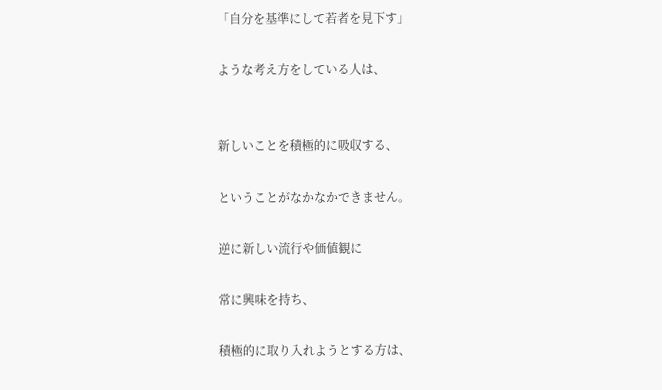「自分を基準にして若者を見下す」

ような考え方をしている人は、


新しいことを積極的に吸収する、

ということがなかなかできません。

逆に新しい流行や価値観に

常に興味を持ち、

積極的に取り入れようとする方は、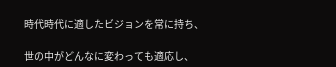時代時代に適したビジョンを常に持ち、

世の中がどんなに変わっても適応し、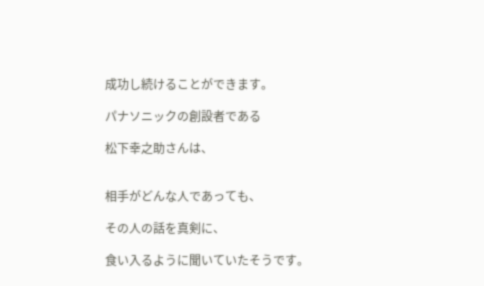成功し続けることができます。

パナソニックの創設者である

松下幸之助さんは、


相手がどんな人であっても、

その人の話を真剣に、

食い入るように聞いていたそうです。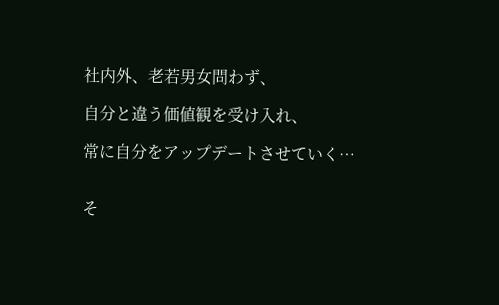社内外、老若男女問わず、

自分と違う価値観を受け入れ、

常に自分をアップデートさせていく…


そ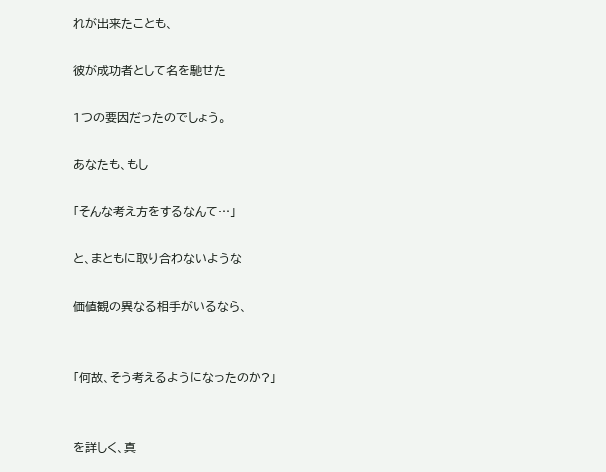れが出来たことも、

彼が成功者として名を馳せた

1つの要因だったのでしょう。

あなたも、もし

「そんな考え方をするなんて…」

と、まともに取り合わないような

価値観の異なる相手がいるなら、


「何故、そう考えるようになったのか?」


を詳しく、真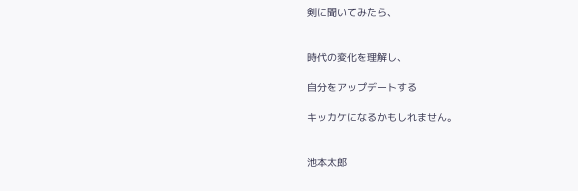剣に聞いてみたら、


時代の変化を理解し、

自分をアップデートする

キッカケになるかもしれません。


池本太郎